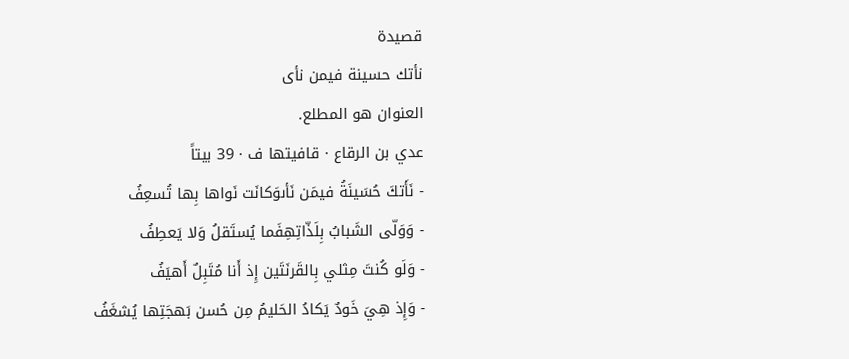قصيدة
نأتك حسينة فيمن نأى
العنوان هو المطلع.
عدي بن الرقاع · قافيتها ف · 39 بيتاً
- نَأَتكَ حُسَينَةُ فيمَن نَأىوَكانَت نَواها بِها تُسعِفُ
- وَوَلّى الشَبابُ بِلَذّاتِهِفَما يُستَقلُ وَلا يَعطِفُ
- وَلَو كُنتَ مِثلي بِالقَرنَتَين إِذ أَنا مُتَبِلٌ أَهيَفُ
- وَإِذ هِيَ خَودٌ يَكادُ الحَليمُ مِن حُسن بَهجَتِها يُشغَفُ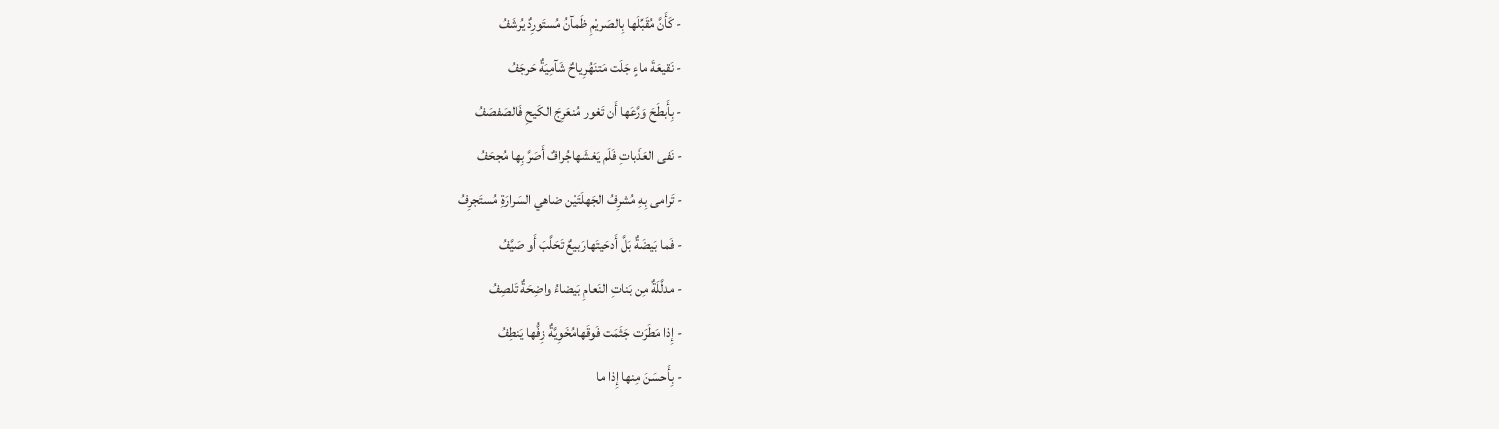- كَأَنَّ مُقَبِّلَها بِالصَريْمِ ظَمآنُ مُستَورِدٌ يُرشَفُ
- نَقيعَةَ ماءٍ جَلَت مَتنَهُرِياحٌ شَآمِيَةٌ حَرجَفُ
- بِأَبطَحَ وَرَّعَها أَن تَغور مُنعَرِجَ الكَيحِ فَالصَفصَفُ
- نَفى العَذَباتِ فَلَم يَغشَهاجُرافٌ أَصَرَّ بِها مُجحَفُ
- تَرامى بِهِ مُشرِفُ الجَهلَتَيْن ضاهي السَرارَةِ مُستَجرِفُ
- فَما بَيضَةٌ بَلَّ أَدحَيتَهارَبيعٌ تَحَلَّبَ أَو صَيَّفُ
- مدلَّلَةٌ مِن بَناتِ النَعامِ بَيضاءُ واضِحَةٌ تَلصِفُ
- إِذا مَطَرَت جَثَمَت فَوقَهامُخَوِيَّةٌ زِفُّها يَنطِفُ
- بِأَحسَنَ مِنها إِذا ما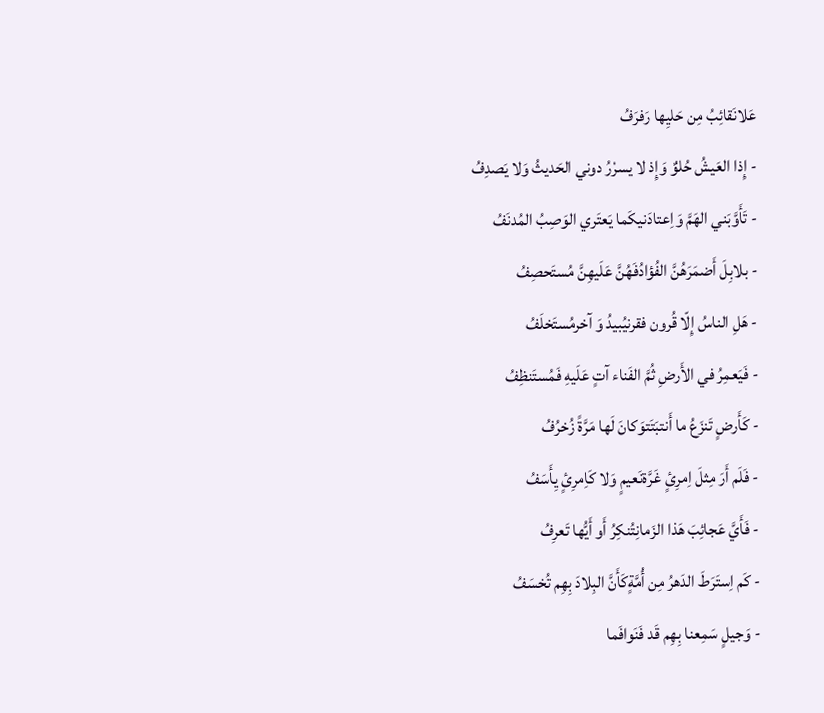عَلانَقائِبُ مِن حَليِها رَفرَفُ
- إِذا العَيشُ حُلوٌ وَإِذ لا يسرْرُ دوني الحَديثُ وَلا يَصدِفُ
- تَأَوَّبَني الهَمَّ وَاِعتادَنيكَما يَعتَري الوَصِبُ المُدنَفُ
- بلابِلَ أَضمَرَهُنَّ الفُؤادُفَهُنَّ عَلَيهِنَّ مُستَحصِفُ
- هَلِ الناسُ إِلّا قُرون فقرنيُبيدُ وَ آخرمُستَخلَفُ
- فَيَعمِرُ في الأَرضِ ثُمَّ الفَناء آتٍ عَلَيهِ فَمُستَنظِفُ
- كَأَرضٍ تَنزَعُ ما أَنتبَتَتوَكانَ لَها مَرَّةً زُخرُفُ
- فَلَم أَرَ مِثلَ اِمرِئٍ غَرَّةنَعيمٍ وَلا كَاِمرِئٍ يِأَسَفُ
- فَأَيَّ عَجائِبَ هَذا الزَمانِتُنكِرُ أَو أَيُّها تَعرِفُ
- كَم اِستَرَطَ الدَهرُ مِن أُمَّةٍكَأَنَّ البِلادَ بِهِم تُخسَفُ
- وَجيلٍ سَمِعنا بِهِم قَد فَنَوافَما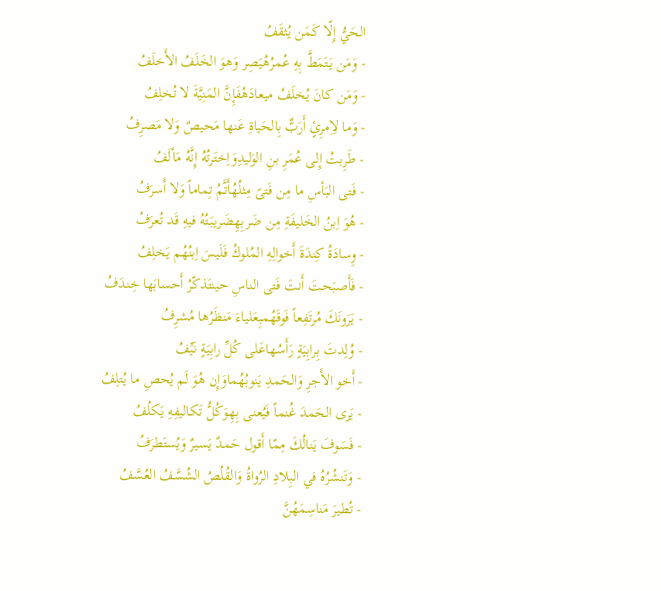الحَيُّ إِلّا كَمَن يُثقَفُ
- وَمَن يَتَمَطَّ بِهِ عُمرُهُيَصِر وَهوَ الخَلَفُ الأَخلَفُ
- وَمَن كانَ يُخلَفُ ميعادَهُفَإِنَّ المَنِيَّةَ لا تُخلِفُ
- وَما لِاِمرِئٍ أَرَبٌّ بِالحَياةِ عَنها مَحيصٌ وَلا مَصرِفُ
- طَرِبتُ إِلى عُمَرِ بنِ الوَليدِوَاِختَرتُهُ إِنَّهُ مَألَفُ
- فَتى البَأسِ ما مِن فَتىً مِثلُهُأَتَّمُ تِماماً وَلا أَسرَفُ
- هُوَ اِبنُ الخَليفَةِ مِن ضَربِهِضَريبَتُهُ فيهِ قَد تُعرَفُ
- وِسادَةُ كِندَةَ أَخوالِهِ المُلوكُ فَلَيسَ اِبنُهُم يَخلِفُ
- فَأَصبَحتَ أَنتَ فَتى الناسِ حينتَذكّرُ أَحسابَها خِندَفُ
- يَرَونَكَ مُرتَفِعاً فَوقَهُمبِعَلياءَ مَنظَرُها مُشرِفُ
- وُلِدتَ بِرابِيَةٍ رَأَسُهاعَلى كُلِّ رابِيَةٍ نَيِّفُ
- أَخو الأَجرِ وَالحَمدِ يَنوبُهُماوَإِن هُوَ لَم يُحصِ ما يُتلِفُ
- يَرى الحَمدَ غُنماً فَيُعنى بِهِوَكُلُّ تَكاليفِهِ يَكلُفُ
- فَسَوفَ يَنالُكَ مِمّا أَقول حَمدٌ يَسيرٌ وَيُستَطرَفُ
- وَتَنشُرُهُ في البِلادِ الرُواةُ وَالقُلُصُ الشُسَّفُ العُسَّفُ
- تُطيرَ مَناسِمَهُنَّ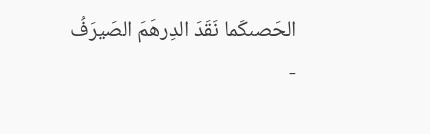الحَصىكَما نَقَدَ الدِرهَمَ الصَيرَفُ
-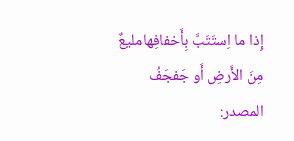إِذا ما اِستَتَبَّ بِأَخفافِهامليعٌ مِنَ الأَرضِ أَو جَفجَفُ
المصدر: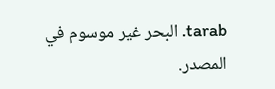tarab. البحر غير موسوم في المصدر.